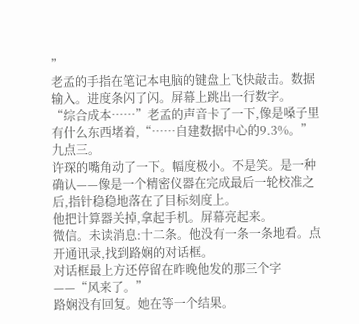”
老孟的手指在笔记本电脑的键盘上飞快敲击。数据输入。进度条闪了闪。屏幕上跳出一行数字。
“综合成本……”老孟的声音卡了一下,像是嗓子里有什么东西堵着,“……自建数据中心的9.3%。”
九点三。
许琛的嘴角动了一下。幅度极小。不是笑。是一种确认——像是一个精密仪器在完成最后一轮校准之后,指针稳稳地落在了目标刻度上。
他把计算器关掉,拿起手机。屏幕亮起来。
微信。未读消息:十二条。他没有一条一条地看。点开通讯录,找到路娴的对话框。
对话框最上方还停留在昨晚他发的那三个字——“风来了。”
路娴没有回复。她在等一个结果。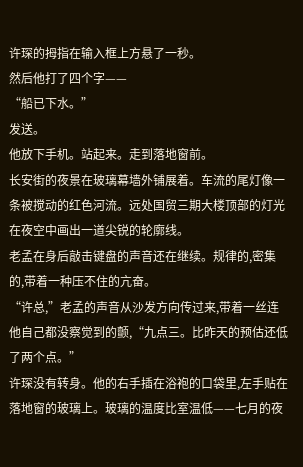许琛的拇指在输入框上方悬了一秒。
然后他打了四个字——
“船已下水。”
发送。
他放下手机。站起来。走到落地窗前。
长安街的夜景在玻璃幕墙外铺展着。车流的尾灯像一条被搅动的红色河流。远处国贸三期大楼顶部的灯光在夜空中画出一道尖锐的轮廓线。
老孟在身后敲击键盘的声音还在继续。规律的,密集的,带着一种压不住的亢奋。
“许总,”老孟的声音从沙发方向传过来,带着一丝连他自己都没察觉到的颤,“九点三。比昨天的预估还低了两个点。”
许琛没有转身。他的右手插在浴袍的口袋里,左手贴在落地窗的玻璃上。玻璃的温度比室温低——七月的夜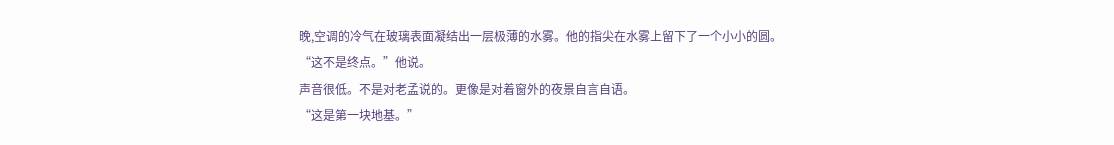晚,空调的冷气在玻璃表面凝结出一层极薄的水雾。他的指尖在水雾上留下了一个小小的圆。
“这不是终点。”他说。
声音很低。不是对老孟说的。更像是对着窗外的夜景自言自语。
“这是第一块地基。”